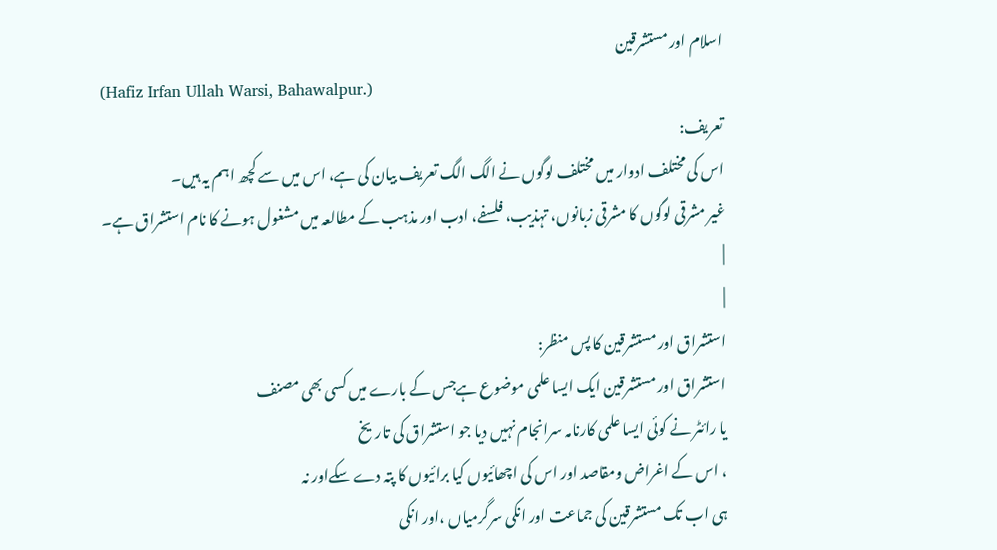اسلام اور مستشرقین
(Hafiz Irfan Ullah Warsi, Bahawalpur.)
تعریف:
اس کی مختلف ادوار میں مختلف لوگوں نے الگ الگ تعریف بیان کی ہے، اس میں سے کچھ اہم یہ ہیں۔
غیر مشرقی لوگوں کا مشرقی زبانوں، تہذیب، فلسفے، ادب اور مذہب کے مطالعہ میں مشغول ہونے کا نام استشراق ہے۔
|
|
استشراق اور مستشرقین کا پس منظر:
استشراق اور مستشرقین ایک ایسا علمی موضوع ہےجس کے بارے میں کسی بھی مصنف
یا رائٹر نے کوئی ایسا علمی کارنامہ سرانجام نہیں دیا جو استشراق کی تاریخ
، اس کے اغراض ومقاصد اور اس کی اچھائیوں کیا برائیوں کا پتہ دے سکےاور نہ
ہی اب تک مستشرقین کی جماعت اور انکی سرگرمیاں ،اور انکی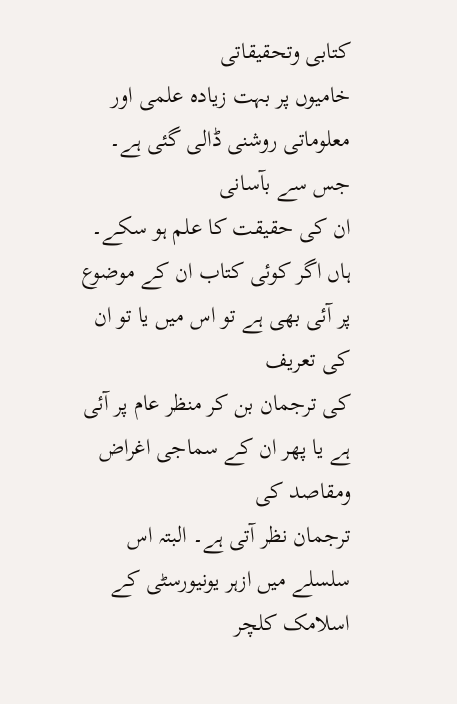کتابی وتحقیقاتی
خامیوں پر بہت زیادہ علمی اور معلوماتی روشنی ڈالی گئی ہے۔ جس سے بآسانی
ان کی حقیقت کا علم ہو سکے۔
ہاں اگر کوئی کتاب ان کے موضوع پر آئی بھی ہے تو اس میں یا تو ان کی تعریف
کی ترجمان بن کر منظر عام پر آئی ہے یا پھر ان کے سماجی اغراض ومقاصد کی
ترجمان نظر آتی ہے۔ البتہ اس سلسلے میں ازہر یونیورسٹی کے اسلامک کلچر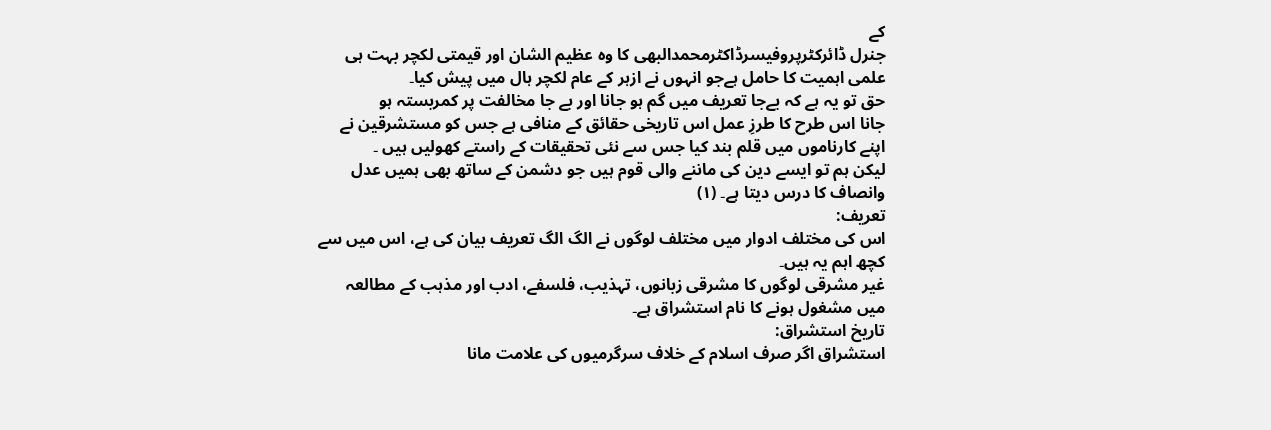کے
جنرل ڈائرکٹرپروفیسرڈاکٹرمحمدالبھی کا وہ عظیم الشان اور قیمتی لکچر بہت ہی
علمی اہمیت کا حامل ہےجو انہوں نے ازہر کے عام لکچر ہال میں پیش کیا۔
حق تو یہ ہے کہ بےجا تعریف میں گم ہو جانا اور بے جا مخالفت پر کمربستہ ہو
جانا اس طرح کا طرزِ عمل اس تاریخی حقائق کے منافی ہے جس کو مستشرقین نے
اپنے کارناموں میں قلم بند کیا جس سے نئی تحقیقات کے راستے کھولیں ہیں ۔
لیکن ہم تو ایسے دین کی ماننے والی قوم ہیں جو دشمن کے ساتھ بھی ہمیں عدل
وانصاف کا درس دیتا ہے۔ (۱)
تعریف:
اس کی مختلف ادوار میں مختلف لوگوں نے الگ الگ تعریف بیان کی ہے، اس میں سے
کچھ اہم یہ ہیں۔
غیر مشرقی لوگوں کا مشرقی زبانوں، تہذیب، فلسفے، ادب اور مذہب کے مطالعہ
میں مشغول ہونے کا نام استشراق ہے۔
تاریخ استشراق:
استشراق اگر صرف اسلام کے خلاف سرگرمیوں کی علامت مانا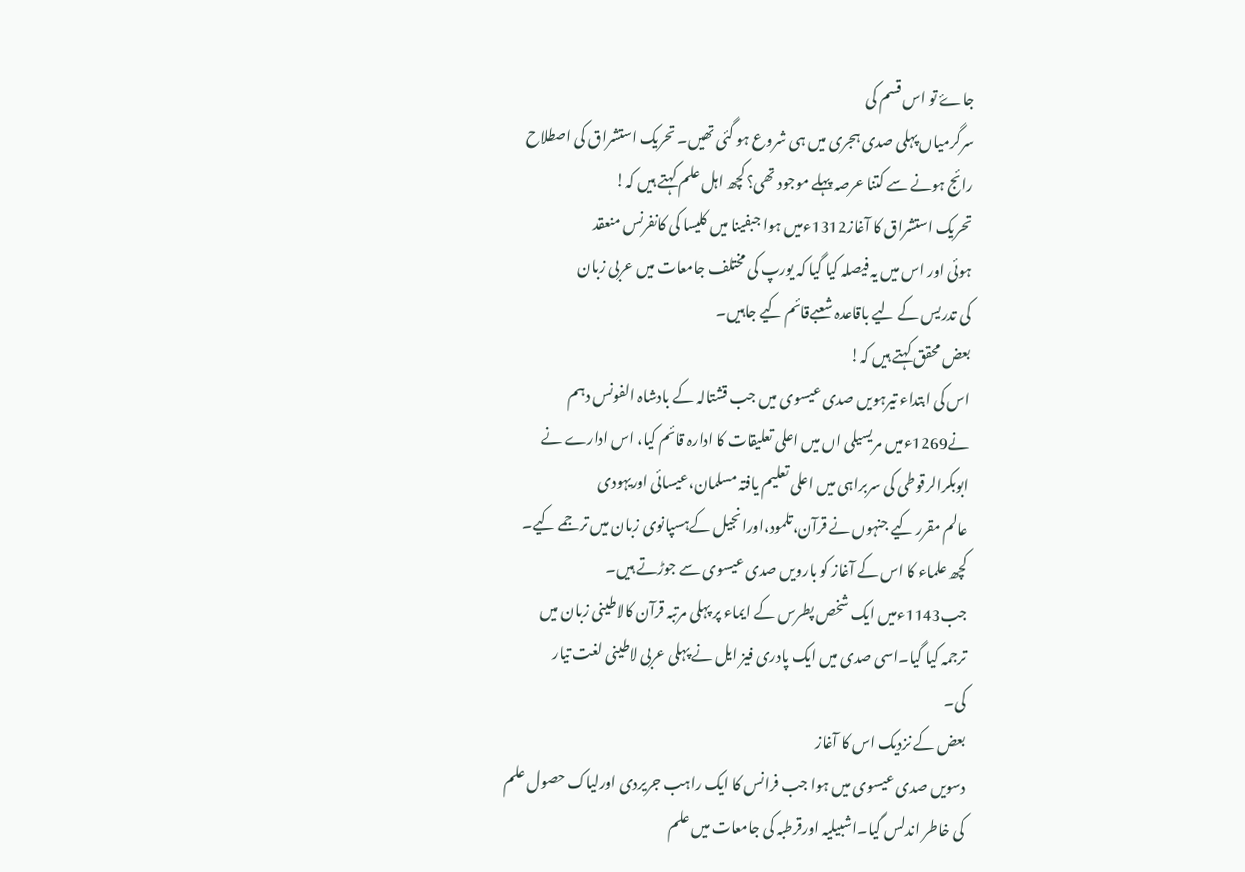جاۓ تو اس قسم کی
سرگرمیاں پہلی صدی ہجری میں ہی شروع ہو گئی تھیں۔ تحریک استشراق کی اصطلاح
رائج ہونے سے کتنا عرصہ پہلے موجود تھی؟ کچھ اہل علم کہتے ہیں کہ!
تحریک استشراق کا آغاز1312ءمیں ہوا جبفینا میں کلیسا کی کانفرنس منعقد
ہوئی اور اس میں یہ فیصلہ کیا گیا کہ یورپ کی مختلف جامعات میں عربی زبان
کی تدریس کے لیے باقاعدہ شعبےقائم کیے جاہیں۔
بعض محقق کہتے ہیں کہ!
اس کی ابتداء تیرہویں صدی عیسوی میں جب قشتالہ کے بادشاہ الفونس دہم
نے1269ءمیں مریسیلی اں میں اعلی تعلیقات کا ادارہ قائم کیا، اس ادارے نے
ابوبکرالرقوطی کی سربراہی میں اعلی تعلیم یافتہ مسلمان،عیسائی اوریہودی
عالم مقرر کیے جنہوں نے قرآن،تلمود،اورانجیل کےہسپانوی زبان میں ترجمے کیے۔
کچھ علماء کا اس کے آغاز کو بارویں صدی عیسوی سے جوڑتے ہیں۔
جب1143ءمیں ایک شخص پطرس کے ایماء پر پہلی مرتبہ قرآن کالاطینی زبان میں
ترجمہ کیا گیا۔اسی صدی میں ایک پادری فیز ایل نے پہلی عربی لاطینی لغت تیار
کی۔
بعض کے نزدیک اس کا آغاز
دسویں صدی عیسوی میں ہوا جب فرانس کا ایک راہب جریردی اورلیاک حصول علم
کی خاطر اندلس گیا۔اشبیلیہ اورقرطبہ کی جامعات میں علم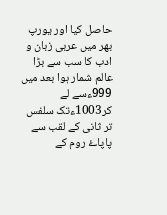حاصل کیا اور یورپ
بھر میں عربی زبان و ادب کا سب سے بڑا عالم شمار ہوا بعد میں 999ءسے لے
کر1003ءتک سلفس تر ثانی کے لقب سے پاپاۓ روم کے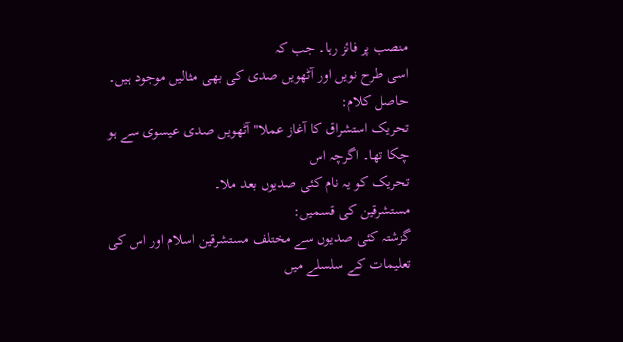منصب پر فائز رہا۔ جب کہ
اسی طرح نویں اور آٹھویں صدی کی بھی مثالیں موجود ہیں۔
حاصل کلام:
تحریک استشراق کا آغاز عملا" آٹھویں صدی عیسوی سے ہو چکا تھا۔ اگرچہ اس
تحریک کو یہ نام کئی صدیوں بعد ملا۔
مستشرقین کی قسمیں:
گزشتہ کئی صدیوں سے مختلف مستشرقین اسلام اور اس کی تعلیمات کے سلسلے میں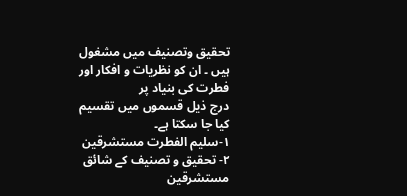تحقیق وتصنیف میں مشغول ہیں ۔ ان کو نظریات و افکار اور فطرت کی بنیاد پر
درج ذیل قسموں میں تقسیم کیا جا سکتا ہے۔
۱-سلیم الفطرت مستشرقین
۲- تحقیق و تصنیف کے شائق مستشرقین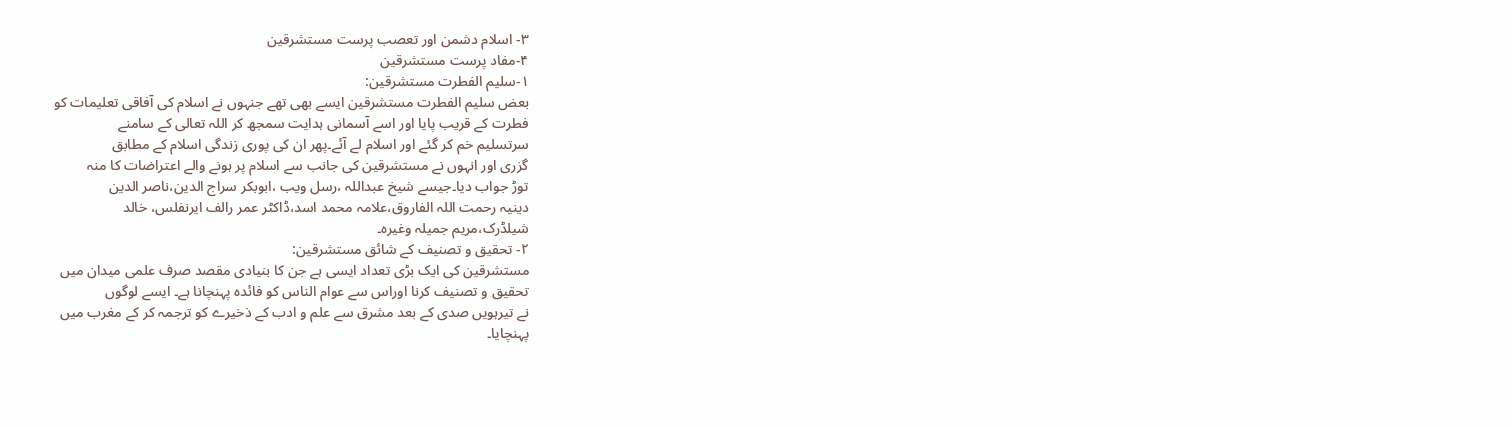۳- اسلام دشمن اور تعصب پرست مستشرقین
۴-مفاد پرست مستشرقین
۱-سلیم الفطرت مستشرقین:
بعض سلیم الفطرت مستشرقین ایسے بھی تھے جنہوں نے اسلام کی آفاقی تعلیمات کو
فطرت کے قریب پایا اور اسے آسمانی ہدایت سمجھ کر اللہ تعالی کے سامنے
سرتسلیم خم کر گئے اور اسلام لے آئے۔پھر ان کی پوری زندگی اسلام کے مطابق
گزری اور انہوں نے مستشرقین کی جانب سے اسلام پر ہونے والے اعتراضات کا منہ
توڑ جواب دیا۔جیسے شیخ عبداللہ ،رسل ویب ،ابوبکر سراج الدین،ناصر الدین
دینیہ رحمت اللہ الفاروق،علامہ محمد اسد،ڈاکٹر عمر رالف ایرنفلس، خالد
شیلڈرک،مریم جمیلہ وغیرہ۔
۲- تحقیق و تصنیف کے شائق مستشرقین:
مستشرقین کی ایک بڑی تعداد ایسی ہے جن کا بنیادی مقصد صرف علمی میدان میں
تحقیق و تصنیف کرنا اوراس سے عوام الناس کو فائدہ پہنچانا ہے۔ ایسے لوگوں
نے تیرہویں صدی کے بعد مشرق سے علم و ادب کے ذخیرے کو ترجمہ کر کے مغرب میں
پہنچایا۔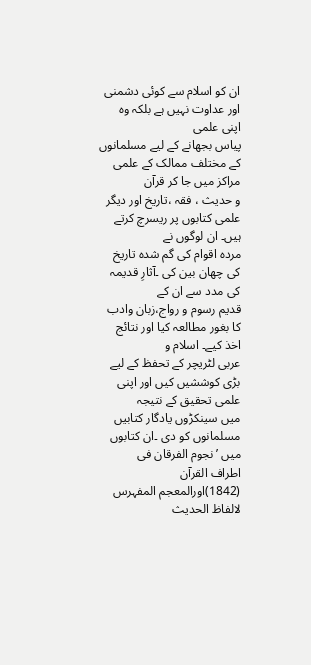ان کو اسلام سے کوئی دشمنی اور عداوت نہیں ہے بلکہ وہ اپنی علمی
پیاس بجھانے کے لیے مسلمانوں کے مختلف ممالک کے علمی مراکز میں جا کر قرآن
و حدیث ، فقہ ،تاریخ اور دیگر علمی کتابوں پر ریسرچ کرتے ہیں۔ ان لوگوں نے
مردہ اقوام کی گم شدہ تاریخ کی چھان بین کی ۔آثارِ قدیمہ کی مدد سے ان کے
قدیم رسوم و رواج،زبان وادب کا بغور مطالعہ کیا اور نتائج اخذ کیے۔ اسلام و
عربی لٹریچر کے تحفظ کے لیے بڑی کوششیں کیں اور اپنی علمی تحقیق کے نتیجہ
میں سینکڑوں یادگار کتابیں مسلمانوں کو دی ۔ان کتابوں میں ’نجوم الفرقان فی
اطراف القرآن (1842)اورالمعجم المفہرس لالفاظ الحدیث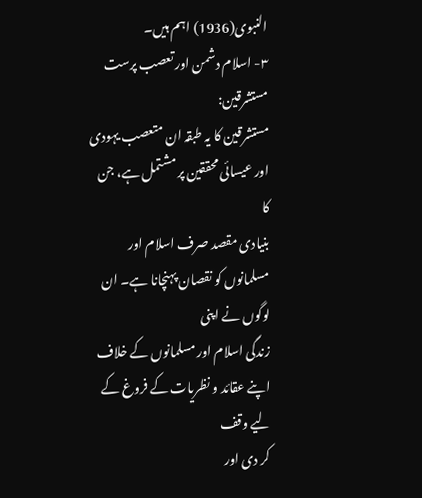النبوی(1936) اہم ہیں۔
۳- اسلام دشمن اور تعصب پرست مستشرقین:
مستشرقین کا یہ طبقہ ان متعصب یہودی اور عیسائی محققین پر مشتمل ہے، جن کا
بنیادی مقصد صرف اسلام اور مسلمانوں کو نقصان پہنچانا ہے۔ ان لوگوں نے اپنی
زندگی اسلام اور مسلمانوں کے خلاف اپنے عقائد و نظریات کے فروغ کے لیے وقف
کر دی اور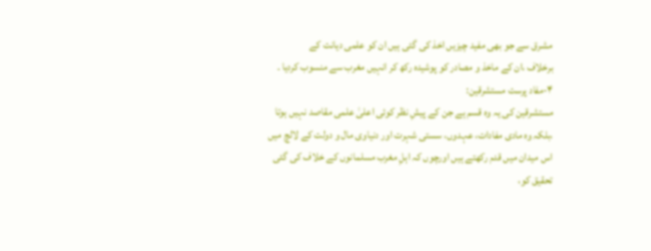مشرق سے جو بھی مفید چیزیں اخذ کی گئی ہیں ان کو علمی دیانت کے
برخلاف ،ان کے ماخذ و مصادر کو پوشیدہ رکھ کر انہیں مغرب سے منسوب کردیا ۔
۴-مفاد پرست مستشرقین:
مستشرقین کی یہ وہ قسم ہے جن کے پیشِ نظر کوئی اعلیٰ علمی مقاصد نہیں ہوتا
،بلکہ وہ مادی مفادات، عہدوں، سستی شہرت اور دنیاوی مال و دولت کے لالچ میں
اس میدان میں قدم رکھتے ہیں اورچوں کہ اہلِ مغرب مسلمانوں کے خلاف کی گئی
تحقیق کو،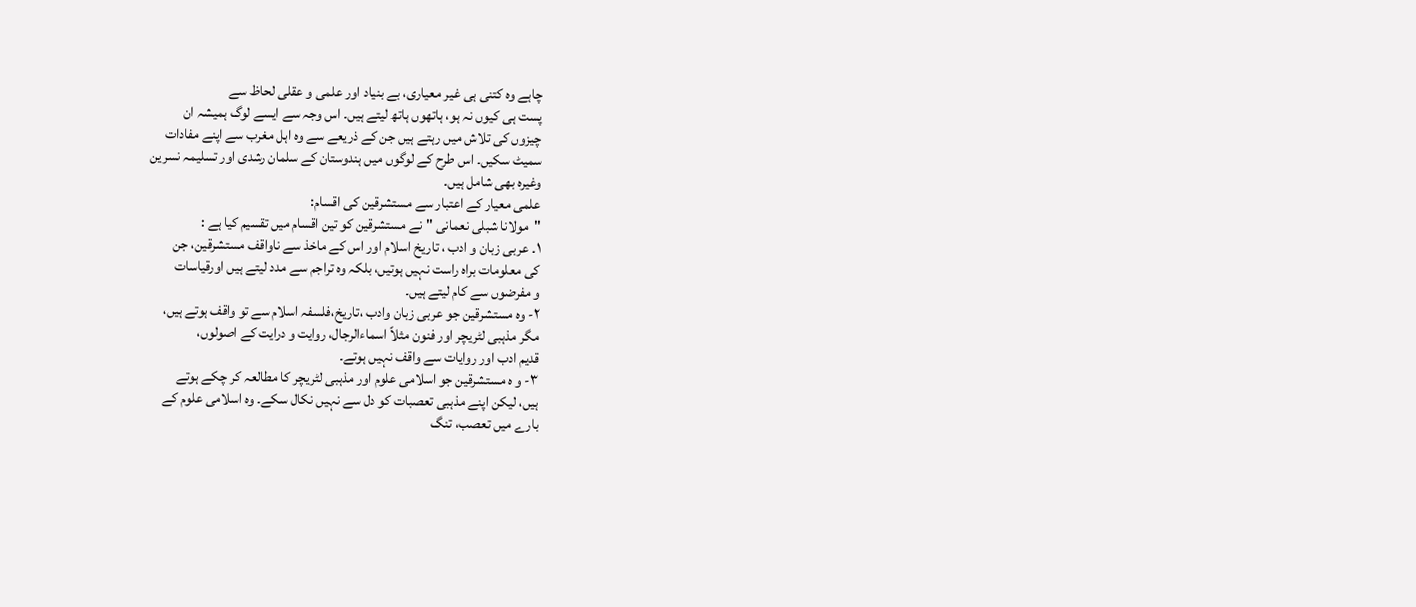چاہے وہ کتنی ہی غیر معیاری، بے بنیاد اور علمی و عقلی لحاظ سے
پست ہی کیوں نہ ہو، ہاتھوں ہاتھ لیتے ہیں۔ اس وجہ سے ایسے لوگ ہمیشہ ان
چیزوں کی تلاش میں رہتے ہیں جن کے ذریعے سے وہ اہل مغرب سے اپنے مفادات
سمیٹ سکیں۔ اس طرح کے لوگوں میں ہندوستان کے سلمان رشدی اور تسلیمہ نسرین
وغیرہ بھی شامل ہیں۔
علمی معیار کے اعتبار سے مستشرقین کی اقسام:
"مولانا شبلی نعمانی "نے مستشرقین کو تین اقسام میں تقسیم کیا ہے :
۱۔ عربی زبان و ادب ، تاریخ اسلام اور اس کے ماخذ سے ناواقف مستشرقین، جن
کی معلومات براہ راست نہیں ہوتیں، بلکہ وہ تراجم سے مدد لیتے ہیں اورقیاسات
و مفرضوں سے کام لیتے ہیں۔
۲- وہ مستشرقین جو عربی زبان وادب ،تاریخ،فلسفہ اسلام سے تو واقف ہوتے ہیں،
مگر مذہبی لٹریچر اور فنون مثلاً اسماءالرجال، روایت و درایت کے اصولوں،
قدیم ادب اور روایات سے واقف نہیں ہوتے۔
۳- و ہ مستشرقین جو اسلامی علوم اور مذہبی لٹریچر کا مطالعہ کر چکے ہوتے
ہیں، لیکن اپنے مذہبی تعصبات کو دل سے نہیں نکال سکے۔ وہ اسلامی علوم کے
بارے میں تعصب، تنگ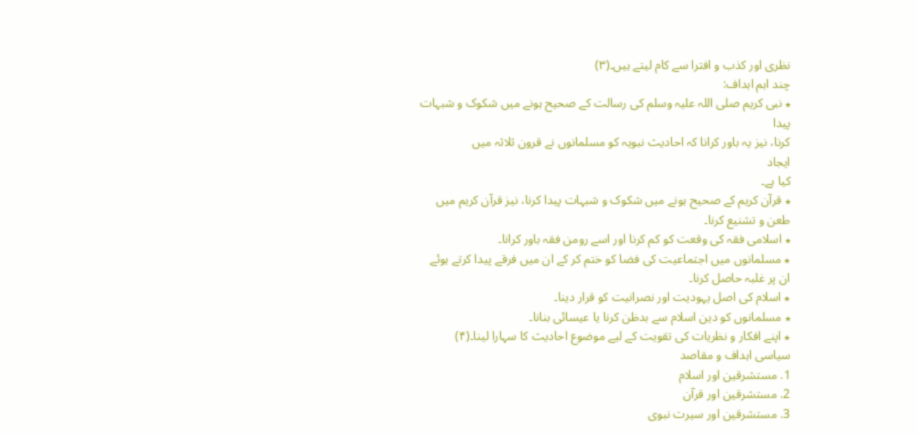نظری اور کذب و افترا سے کام لیتے ہیں۔(۳)
چند اہم اہداف:
٭ نبی کریم صلی اللہ علیہ وسلم کی رسالت کے صحیح ہونے میں شکوک و شبہات
پیدا
کرنا، نیز یہ باور کرانا کہ احادیث نبویہ کو مسلمانوں نے قرون ثلاثہ میں
ایجاد
کیا ہے۔
٭ قرآن کریم کے صحیح ہونے میں شکوک و شبہات پیدا کرنا، نیز قرآن کریم میں
طعن و تشنیع کرنا۔
٭ اسلامی فقہ کی وقعت کو کم کرنا اور اسے رومن فقہ باور کرانا۔
٭ مسلمانوں میں اجتماعیت کی فضا کو ختم کر کے ان میں فرقے پیدا کرتے ہوئے
ان پر غلبہ حاصل کرنا۔
٭ اسلام کی اصل یہودیت اور نصرانیت کو قرار دینا۔
٭ مسلمانوں کو دین اسلام سے بدظن کرنا یا عیسائی بنانا۔
٭ اپنے افکار و نظریات کی تقویت کے لیے موضوع احادیث کا سہارا لینا۔(۴)
سیاسی اہداف و مقاصد
1. مستشرقین اور اسلام
2. مستشرقین اور قرآن
3. مستشرقین اور سیرت نبوی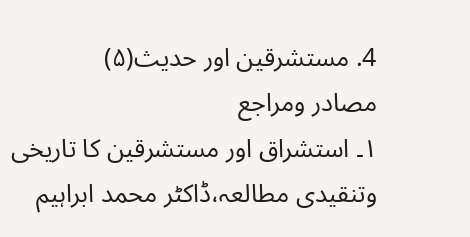4. مستشرقین اور حدیث(۵)
مصادر ومراجع
۱۔ استشراق اور مستشرقین کا تاریخی وتنقیدی مطالعہ،ڈاکٹر محمد ابراہیم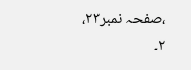،صفحہ نمبر۲۳،
۲۔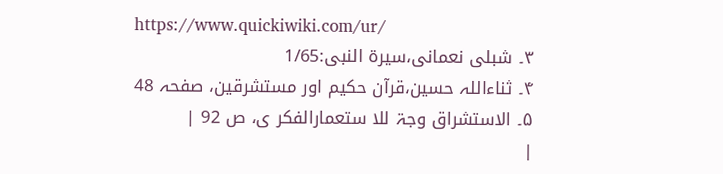https://www.quickiwiki.com/ur/
۳۔ شبلی نعمانی،سیرة النبی:1/65
۴۔ ثناءاللہ حسین،قرآن حکیم اور مستشرقین، صفحہ 48
۵۔ الاستشراق وجۃ للا ستعمارالفکر ی، ص 92 |
|